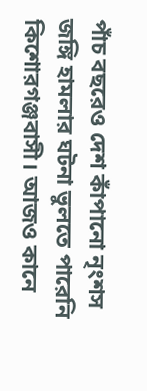পাঁচ বছরেও দেশ কাঁপানো নৃংশস জঙ্গি হামলার ঘটনা ভুলতে পারেনি কিশোরগঞ্জবাসী। আজও কানে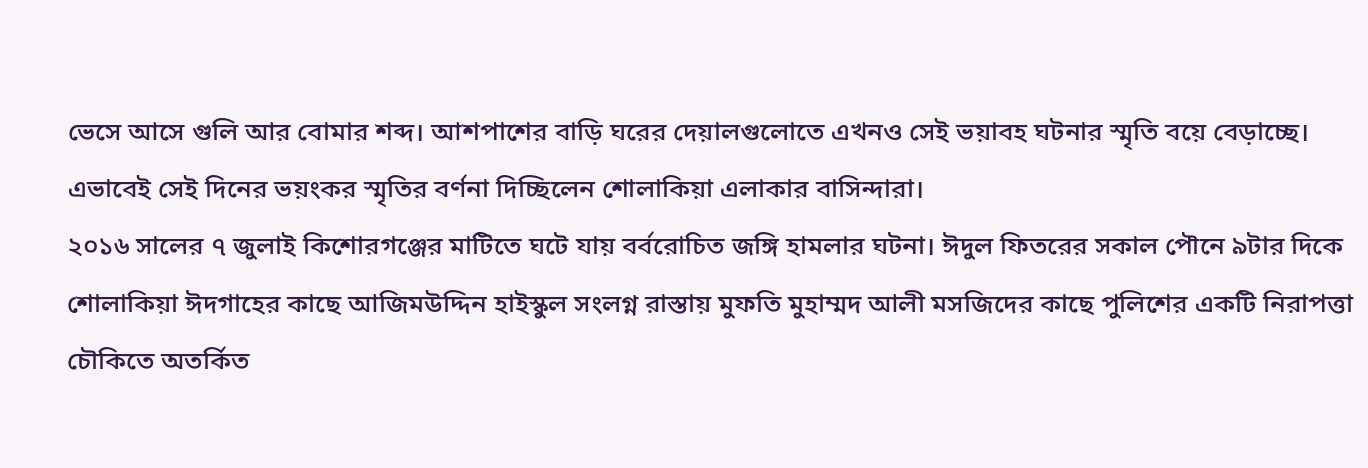ভেসে আসে গুলি আর বোমার শব্দ। আশপাশের বাড়ি ঘরের দেয়ালগুলোতে এখনও সেই ভয়াবহ ঘটনার স্মৃতি বয়ে বেড়াচ্ছে। এভাবেই সেই দিনের ভয়ংকর স্মৃতির বর্ণনা দিচ্ছিলেন শোলাকিয়া এলাকার বাসিন্দারা।
২০১৬ সালের ৭ জুলাই কিশোরগঞ্জের মাটিতে ঘটে যায় বর্বরোচিত জঙ্গি হামলার ঘটনা। ঈদুল ফিতরের সকাল পৌনে ৯টার দিকে শোলাকিয়া ঈদগাহের কাছে আজিমউদ্দিন হাইস্কুল সংলগ্ন রাস্তায় মুফতি মুহাম্মদ আলী মসজিদের কাছে পুলিশের একটি নিরাপত্তা চৌকিতে অতর্কিত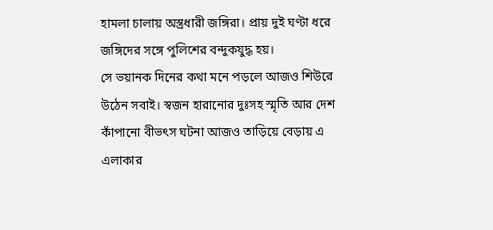হামলা চালায় অস্ত্রধারী জঙ্গিরা। প্রায় দুই ঘণ্টা ধরে জঙ্গিদের সঙ্গে পুলিশের বন্দুকযুদ্ধ হয়।
সে ভয়ানক দিনের কথা মনে পড়লে আজও শিউরে উঠেন সবাই। স্বজন হারানোর দুঃসহ স্মৃতি আর দেশ কাঁপানো বীভৎস ঘটনা আজও তাড়িয়ে বেড়ায় এ এলাকার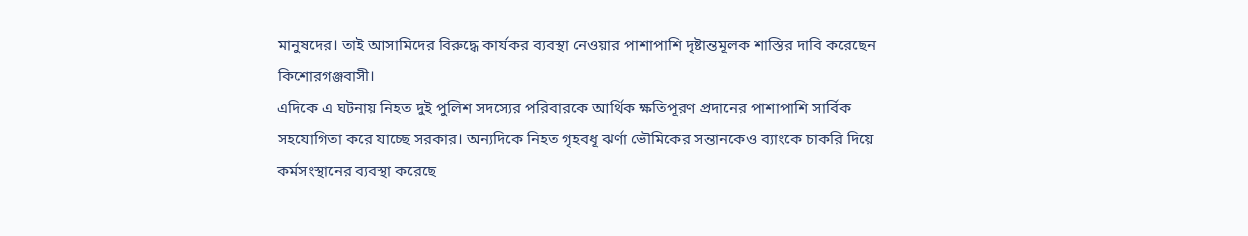মানুষদের। তাই আসামিদের বিরুদ্ধে কার্যকর ব্যবস্থা নেওয়ার পাশাপাশি দৃষ্টান্তমূলক শাস্তির দাবি করেছেন কিশোরগঞ্জবাসী।
এদিকে এ ঘটনায় নিহত দুই পুলিশ সদস্যের পরিবারকে আর্থিক ক্ষতিপূরণ প্রদানের পাশাপাশি সার্বিক সহযোগিতা করে যাচ্ছে সরকার। অন্যদিকে নিহত গৃহবধূ ঝর্ণা ভৌমিকের সন্তানকেও ব্যাংকে চাকরি দিয়ে কর্মসংস্থানের ব্যবস্থা করেছে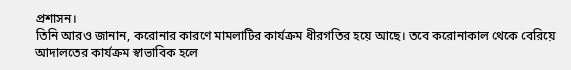প্রশাসন।
তিনি আরও জানান, করোনার কারণে মামলাটির কার্যক্রম ধীরগতির হয়ে আছে। তবে করোনাকাল থেকে বেরিয়ে আদালতের কার্যক্রম স্বাভাবিক হলে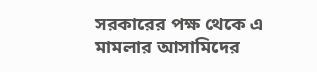সরকারের পক্ষ থেকে এ মামলার আসামিদের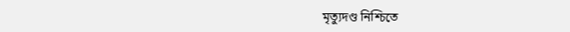মৃত্যুদণ্ড নিশ্চিতে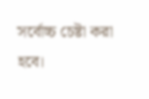সর্বোচ্চ চেষ্টা করা হবে।